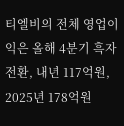티엘비의 전체 영업이익은 올해 4분기 흑자전환, 내년 117억원, 2025년 178억원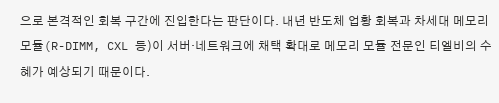으로 본격적인 회복 구간에 진입한다는 판단이다. 내년 반도체 업황 회복과 차세대 메모리 모듈(R-DIMM, CXL 등)이 서버·네트워크에 채택 확대로 메모리 모듈 전문인 티엘비의 수혜가 예상되기 때문이다.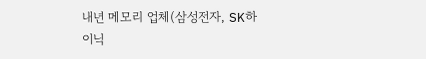내년 메모리 업체(삼성전자, SK하이닉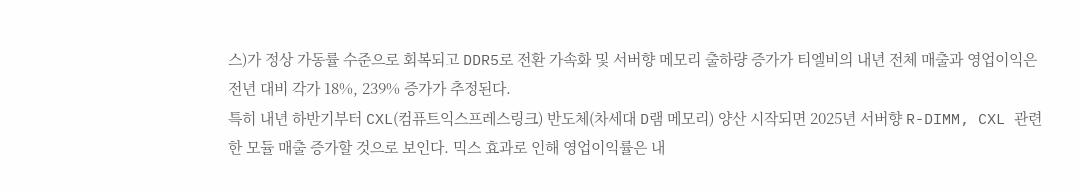스)가 정상 가동률 수준으로 회복되고 DDR5로 전환 가속화 및 서버향 메모리 출하량 증가가 티엘비의 내년 전체 매출과 영업이익은 전년 대비 각가 18%, 239% 증가가 추정된다.
특히 내년 하반기부터 CXL(컴퓨트익스프레스링크) 반도체(차세대 D램 메모리) 양산 시작되면 2025년 서버향 R-DIMM, CXL 관련한 모듈 매출 증가할 것으로 보인다. 믹스 효과로 인해 영업이익률은 내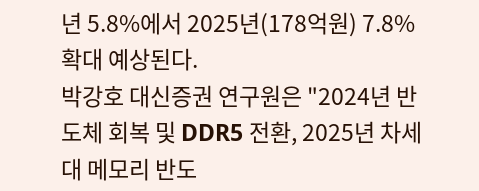년 5.8%에서 2025년(178억원) 7.8% 확대 예상된다.
박강호 대신증권 연구원은 "2024년 반도체 회복 및 DDR5 전환, 2025년 차세대 메모리 반도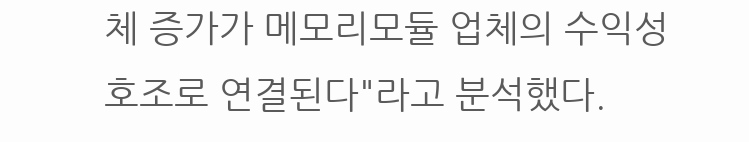체 증가가 메모리모듈 업체의 수익성 호조로 연결된다"라고 분석했다.